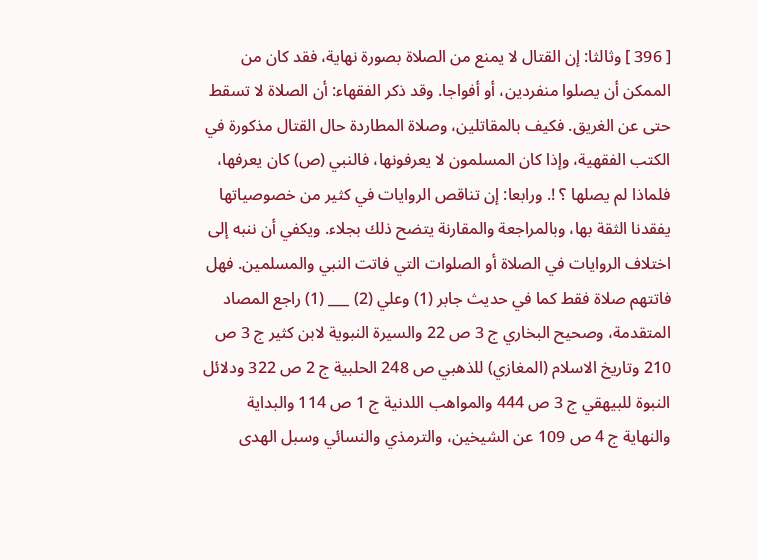[ 396 ] وثالثا: إن القتال لا يمنع من الصلاة بصورة نهاية، فقد كان من الممكن أن يصلوا منفردين، أو أفواجا. وقد ذكر الفقهاء: أن الصلاة لا تسقط حتى عن الغريق. فكيف بالمقاتلين، وصلاة المطاردة حال القتال مذكورة في الكتب الفقهية، وإذا كان المسلمون لا يعرفونها، فالنبي (ص) كان يعرفها، فلماذا لم يصلها ؟ !. ورابعا: إن تناقص الروايات في كثير من خصوصياتها يفقدنا الثقة بها، وبالمراجعة والمقارنة يتضح ذلك بجلاء. ويكفي أن ننبه إلى اختلاف الروايات في الصلاة أو الصلوات التي فاتت النبي والمسلمين. فهل فاتتهم صلاة فقط كما في حديث جابر (1) وعلي (2) ___ (1) راجع المصاد المتقدمة، وصحيح البخاري ج 3 ص 22 والسيرة النبوية لابن كثير ج 3 ص 210 وتاريخ الاسلام (المغازي) للذهبي ص 248 الحلبية ج 2 ص 322 ودلائل النبوة للبيهقي ج 3 ص 444 والمواهب اللدنية ج 1 ص 114 والبداية والنهاية ج 4 ص 109 عن الشيخين، والترمذي والنسائي وسبل الهدى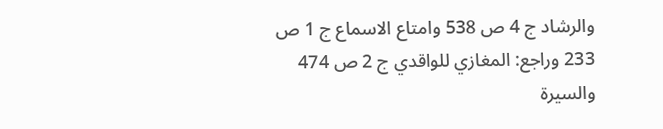والرشاد ج 4 ص 538 وامتاع الاسماع ج 1 ص 233 وراجع: المغازي للواقدي ج 2 ص 474 والسيرة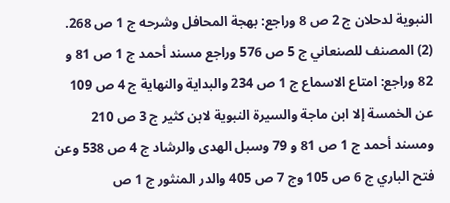النبوية لدحلان ج 2 ص 8 وراجع: بهجة المحافل وشرحه ج 1 ص 268. (2) المصنف للصنعاني ج 5 ص 576 وراجع مسند أحمد ج 1 ص 81 و 82 وراجع: امتاع الاسماع ج 1 ص 234 والبداية والنهاية ج 4 ص 109 عن الخمسة إلا ابن ماجة والسيرة النبوية لابن كثير ج 3 ص 210 ومسند أحمد ج 1 ص 81 و 79 وسبل الهدى والرشاد ج 4 ص 538 وعن فتح الباري ج 6 ص 105 وج 7 ص 405 والدر المنثور ج 1 ص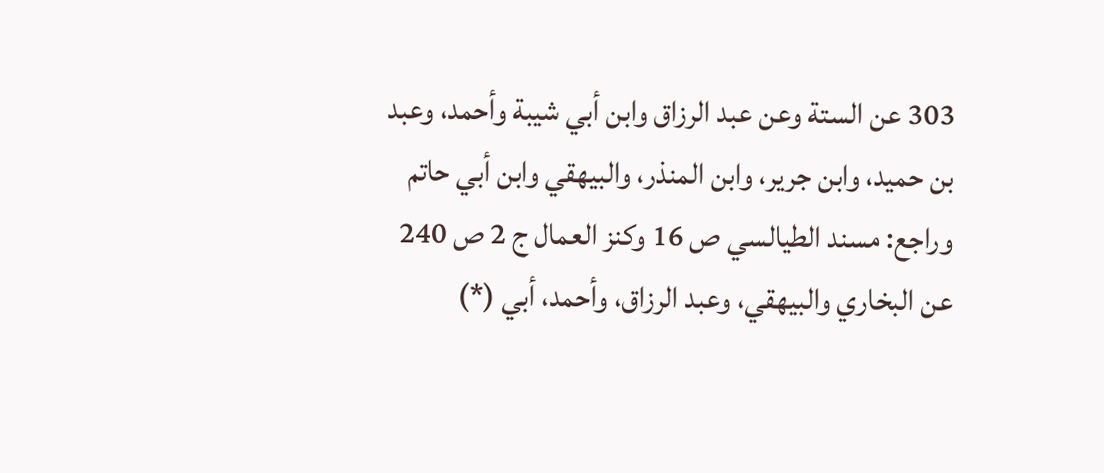303 عن الستة وعن عبد الرزاق وابن أبي شيبة وأحمد، وعبد بن حميد، وابن جرير، وابن المنذر، والبيهقي وابن أبي حاتم وراجع: مسند الطيالسي ص 16 وكنز العمال ج 2 ص 240 عن البخاري والبيهقي، وعبد الرزاق، وأحمد، أبي (*)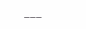___